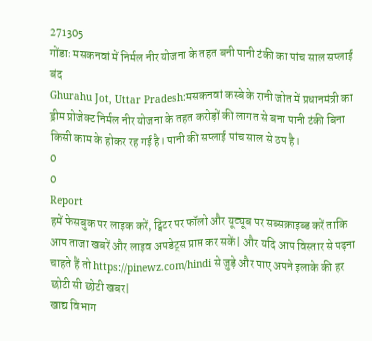271305
गोंडाः मसकनवां में निर्मल नीर योजना के तहत बनी पानी टंकी का पांच साल सप्लाई बंद
Ghurahu Jot, Uttar Pradesh:मसकनवां कस्बे के रानी जोत में प्रधानमंत्री का ड्रीम प्रोजेक्ट निर्मल नीर योजना के तहत करोड़ों की लागत से बना पानी टंकी बिना किसी काम के होकर रह गई है। पानी की सप्लाई पांच साल से ठप है।
0
0
Report
हमें फेसबुक पर लाइक करें, ट्विटर पर फॉलो और यूट्यूब पर सब्सक्राइब्ड करें ताकि आप ताजा खबरें और लाइव अपडेट्स प्राप्त कर सकें| और यदि आप विस्तार से पढ़ना चाहते हैं तो https://pinewz.com/hindi से जुड़े और पाए अपने इलाके की हर छोटी सी छोटी खबर|
खाद्य विभाग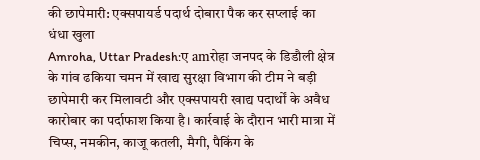की छापेमारी: एक्सपायर्ड पदार्थ दोबारा पैक कर सप्लाई का धंधा खुला
Amroha, Uttar Pradesh:ए amरोहा जनपद के डिडौली क्षेत्र के गांव ढकिया चमन में खाद्य सुरक्षा विभाग की टीम ने बड़ी छापेमारी कर मिलावटी और एक्सपायरी खाद्य पदार्थों के अवैध कारोबार का पर्दाफाश किया है। कार्रवाई के दौरान भारी मात्रा में चिप्स, नमकीन, काजू कतली, मैगी, पैकिंग के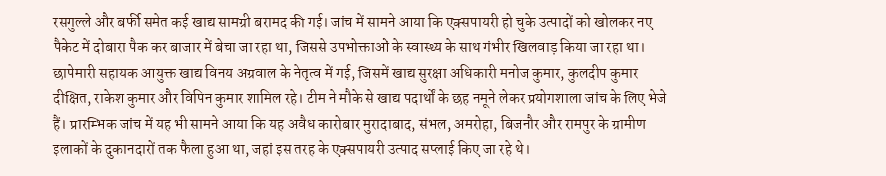रसगुल्ले और बर्फी समेत कई खाद्य सामग्री बरामद की गई। जांच में सामने आया कि एक्सपायरी हो चुके उत्पादों को खोलकर नए पैकेट में दोबारा पैक कर बाजार में बेचा जा रहा था, जिससे उपभोक्ताओं के स्वास्थ्य के साथ गंभीर खिलवाड़ किया जा रहा था। छापेमारी सहायक आयुक्त खाद्य विनय अग्रवाल के नेतृत्व में गई, जिसमें खाद्य सुरक्षा अधिकारी मनोज कुमार, कुलदीप कुमार दीक्षित, राकेश कुमार और विपिन कुमार शामिल रहे। टीम ने मौके से खाद्य पदार्थों के छह नमूने लेकर प्रयोगशाला जांच के लिए भेजे हैं। प्रारम्भिक जांच में यह भी सामने आया कि यह अवैध कारोबार मुरादाबाद, संभल, अमरोहा, बिजनौर और रामपुर के ग्रामीण इलाकों के दुकानदारों तक फैला हुआ था, जहां इस तरह के एक्सपायरी उत्पाद सप्लाई किए जा रहे थे।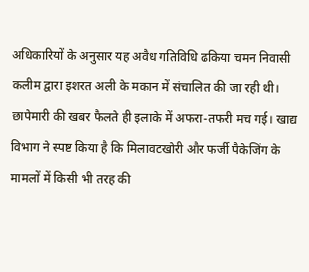अधिकारियों के अनुसार यह अवैध गतिविधि ढकिया चमन निवासी कलीम द्वारा इशरत अली के मकान में संचालित की जा रही थी। छापेमारी की खबर फैलते ही इलाके में अफरा-तफरी मच गई। खाद्य विभाग ने स्पष्ट किया है कि मिलावटखोरी और फर्जी पैकेजिंग के मामलों में किसी भी तरह की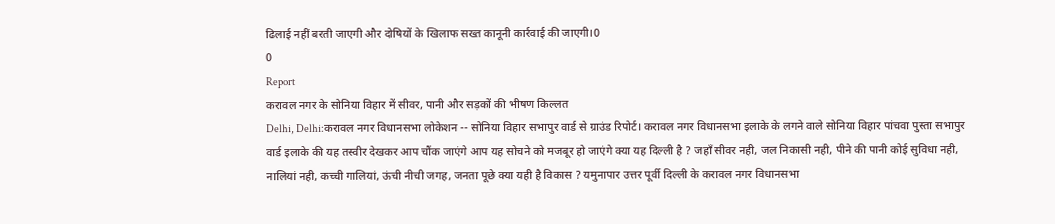ढिलाई नहीं बरती जाएगी और दोषियों के खिलाफ सख्त कानूनी कार्रवाई की जाएगी।0
0
Report
करावल नगर के सोनिया विहार में सीवर, पानी और सड़कों की भीषण किल्लत
Delhi, Delhi:करावल नगर विधानसभा लोकेशन -- सोनिया विहार सभापुर वार्ड से ग्राउंड रिपोर्ट। करावल नगर विधानसभा इलाके के लगने वाले सोनिया विहार पांचवा पुस्ता सभापुर वार्ड इलाके की यह तस्वीर देखकर आप चौंक जाएंगे आप यह सोचने को मजबूर हो जाएंगे क्या यह दिल्ली है ? जहाँ सीवर नही, जल निकासी नही, पीने की पानी कोई सुविधा नही, नालियां नही, कच्ची गालियां, ऊंची नीची जगह, जनता पूछे क्या यही है विकास ? यमुनापार उत्तर पूर्वी दिल्ली के करावल नगर विधानसभा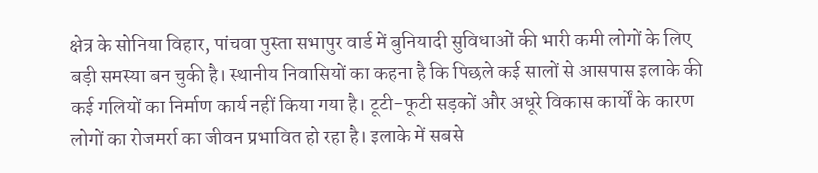क्षेत्र के सोनिया विहार, पांचवा पुस्ता सभापुर वार्ड में बुनियादी सुविधाओं की भारी कमी लोगों के लिए बड़ी समस्या बन चुकी है। स्थानीय निवासियों का कहना है कि पिछले कई सालों से आसपास इलाके की कई गलियों का निर्माण कार्य नहीं किया गया है। टूटी-फूटी सड़कों और अधूरे विकास कार्यों के कारण लोगों का रोजमर्रा का जीवन प्रभावित हो रहा है। इलाके में सबसे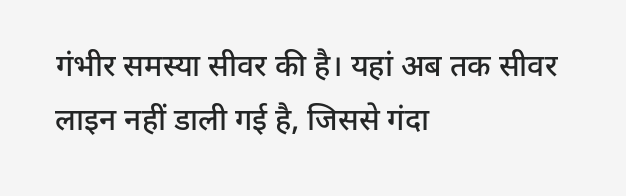गंभीर समस्या सीवर की है। यहां अब तक सीवर लाइन नहीं डाली गई है, जिससे गंदा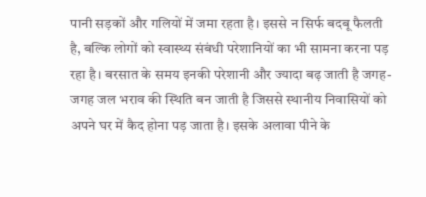पानी सड़कों और गलियों में जमा रहता है। इससे न सिर्फ बदबू फैलती है, बल्कि लोगों को स्वास्थ्य संबंधी परेशानियों का भी सामना करना पड़ रहा है। बरसात के समय इनकी परेशानी और ज्यादा बढ़ जाती है जगह-जगह जल भराव की स्थिति बन जाती है जिससे स्थानीय निवासियों को अपने घर में कैद होना पड़ जाता है। इसके अलावा पीने के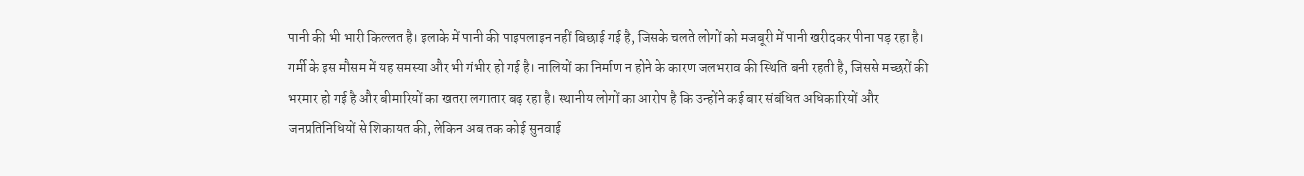पानी की भी भारी किल्लत है। इलाके में पानी की पाइपलाइन नहीं बिछाई गई है, जिसके चलते लोगों को मजबूरी में पानी खरीदकर पीना पड़ रहा है। गर्मी के इस मौसम में यह समस्या और भी गंभीर हो गई है। नालियों का निर्माण न होने के कारण जलभराव की स्थिति बनी रहती है, जिससे मच्छरों की भरमार हो गई है और बीमारियों का खतरा लगातार बढ़ रहा है। स्थानीय लोगों का आरोप है कि उन्होंने कई बार संबंधित अधिकारियों और जनप्रतिनिधियों से शिकायत की, लेकिन अब तक कोई सुनवाई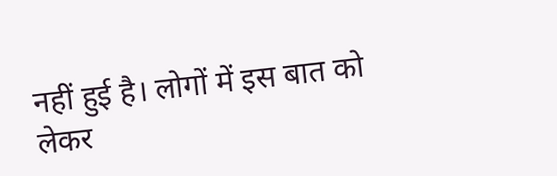नहीं हुई है। लोगों में इस बात को लेकर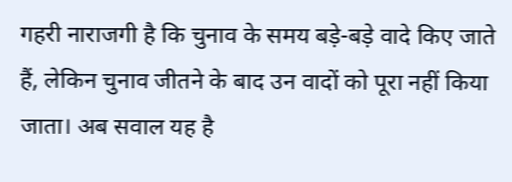गहरी नाराजगी है कि चुनाव के समय बड़े-बड़े वादे किए जाते हैं, लेकिन चुनाव जीतने के बाद उन वादों को पूरा नहीं किया जाता। अब सवाल यह है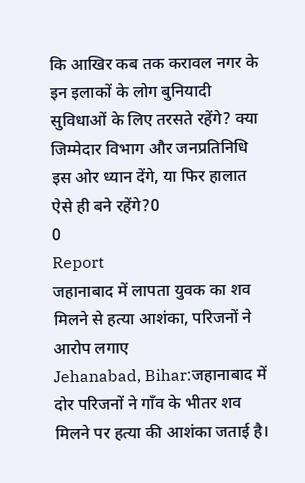कि आखिर कब तक करावल नगर के इन इलाकों के लोग बुनियादी सुविधाओं के लिए तरसते रहेंगे? क्या जिम्मेदार विभाग और जनप्रतिनिधि इस ओर ध्यान देंगे, या फिर हालात ऐसे ही बने रहेंगे?0
0
Report
जहानाबाद में लापता युवक का शव मिलने से हत्या आशंका, परिजनों ने आरोप लगाए
Jehanabad, Bihar:जहानाबाद में दोर परिजनों ने गाँव के भीतर शव मिलने पर हत्या की आशंका जताई है।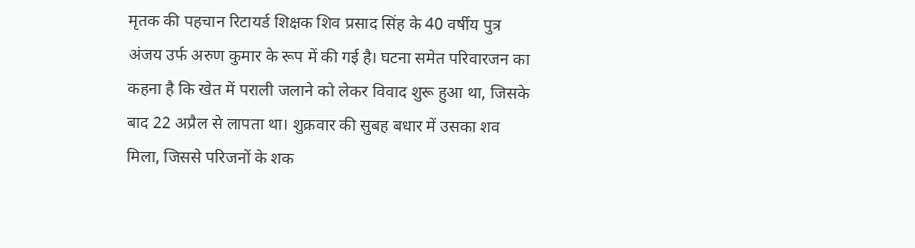मृतक की पहचान रिटायर्ड शिक्षक शिव प्रसाद सिंह के 40 वर्षीय पुत्र अंजय उर्फ अरुण कुमार के रूप में की गई है। घटना समेत परिवारजन का कहना है कि खेत में पराली जलाने को लेकर विवाद शुरू हुआ था, जिसके बाद 22 अप्रैल से लापता था। शुक्रवार की सुबह बधार में उसका शव मिला, जिससे परिजनों के शक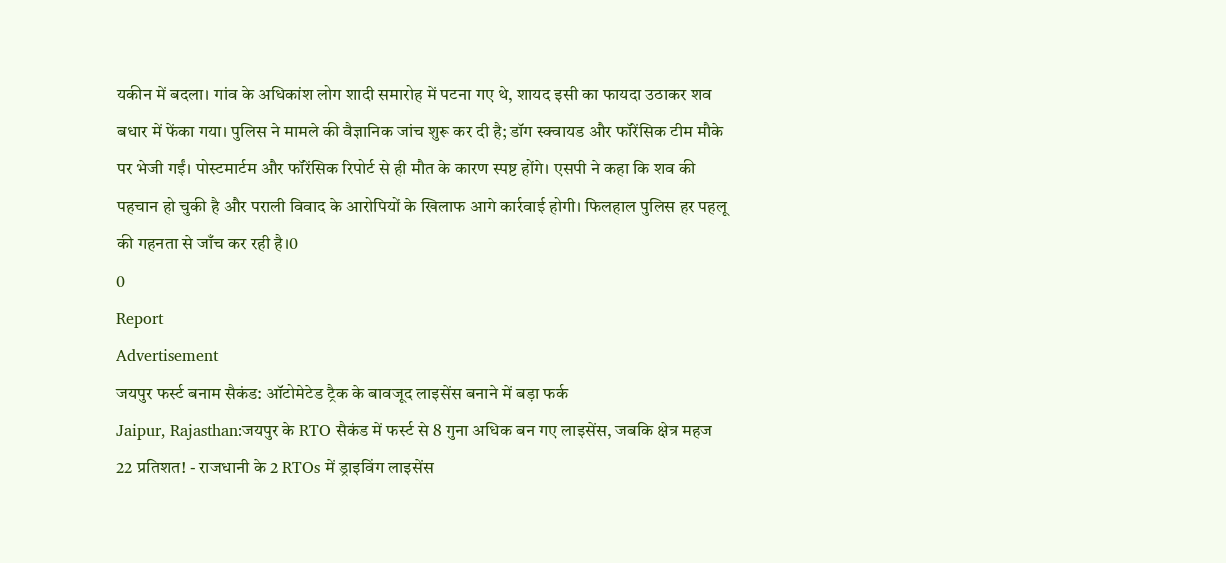यकीन में बदला। गांव के अधिकांश लोग शादी समारोह में पटना गए थे, शायद इसी का फायदा उठाकर शव बधार में फेंका गया। पुलिस ने मामले की वैज्ञानिक जांच शुरू कर दी है; डॉग स्क्वायड और फॉरेंसिक टीम मौके पर भेजी गईं। पोस्टमार्टम और फॉरेंसिक रिपोर्ट से ही मौत के कारण स्पष्ट होंगे। एसपी ने कहा कि शव की पहचान हो चुकी है और पराली विवाद के आरोपियों के खिलाफ आगे कार्रवाई होगी। फिलहाल पुलिस हर पहलू की गहनता से जाँच कर रही है।0
0
Report
Advertisement
जयपुर फर्स्ट बनाम सैकंड: ऑटोमेटेड ट्रैक के बावजूद लाइसेंस बनाने में बड़ा फर्क
Jaipur, Rajasthan:जयपुर के RTO सैकंड में फर्स्ट से 8 गुना अधिक बन गए लाइसेंस, जबकि क्षेत्र महज 22 प्रतिशत! - राजधानी के 2 RTOs में ड्राइविंग लाइसेंस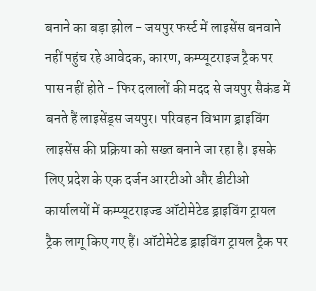बनाने का बड़ा झोल - जयपुर फर्स्ट में लाइसेंस बनवाने नहीं पहुंच रहे आवेदक, कारण, कम्प्यूटराइज ट्रैक पर पास नहीं होते - फिर दलालों की मदद से जयपुर सैकंड में बनते हैं लाइसेंड्स जयपुर। परिवहन विभाग ड्राइविंग लाइसेंस की प्रक्रिया को सख्त बनाने जा रहा है। इसके लिए प्रदेश के एक दर्जन आरटीओ और डीटीओ कार्यालयों में कम्प्यूटराइज्ड ऑटोमेटेड ड्राइविंग ट्रायल ट्रैक लागू किए गए हैं। ऑटोमेटेड ड्राइविंग ट्रायल ट्रैक पर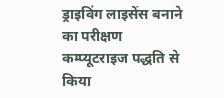ड्राइविंग लाइसेंस बनाने का परीक्षण कम्प्यूटराइज पद्धति से किया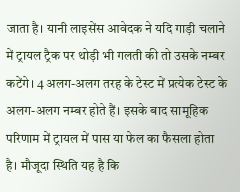जाता है। यानी लाइसेंस आवेदक ने यदि गाड़ी चलाने में ट्रायल ट्रैक पर थोड़ी भी गलती की तो उसके नम्बर कटेंगे। 4 अलग-अलग तरह के टेस्ट में प्रत्येक टेस्ट के अलग-अलग नम्बर होते हैं। इसके बाद सामूहिक परिणाम में ट्रायल में पास या फेल का फैसला होता है। मौजूदा स्थिति यह है कि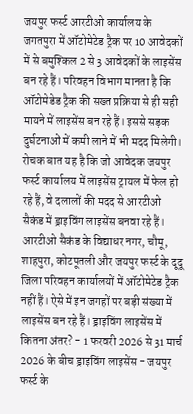जयपुर फर्स्ट आरटीओ कार्यालय के जगतपुरा में ऑटोमेटेड ट्रैक पर 10 आवेदकों में से बमुश्किल 2 से 3 आवेदकों के लाइसेंस बन रहे हैं। परिवहन विभाग मानता है कि ऑटोमेडेड ट्रैक की सख्त प्रक्रिया से ही सही मायने में लाइसेंस बन रहे हैं। इससे सड़क दुर्घटनाओं में कमी लाने में भी मदद मिलेगी। रोचक बात यह है कि जो आवेदक जयपुर फर्स्ट कार्यालय में लाइसेंस ट्रायल में फेल हो रहे हैं, वे दलालों की मदद से आरटीओ सैकंड में ड्राइविंग लाइसेंस बनवा रहे हैं। आरटीओ सैकंड के विद्याधर नगर, चौमू, शाहपुरा, कोटपूतली और जयपुर फर्स्ट के दूदू जिला परिवहन कार्यालयों में ऑटोमेटेड ट्रैक नहीं हैं। ऐसे में इन जगहों पर बड़ी संख्या में लाइसेंस बन रहे हैं। ड्राइविंग लाइसेंस में कितना अंतर? - 1 फरवरी 2026 से 31 मार्च 2026 के बीच ड्राइविंग लाइसेंस - जयपुर फर्स्ट के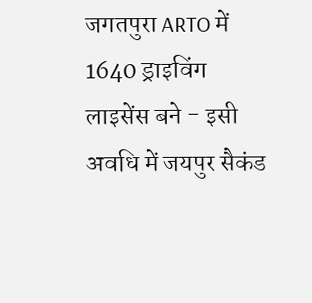जगतपुरा ARTO में 1640 ड्राइविंग लाइसेंस बने - इसी अवधि में जयपुर सैकंड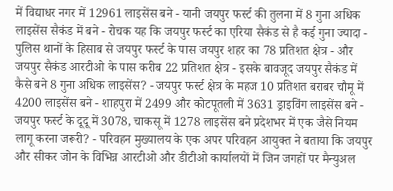में विद्याधर नगर में 12961 लाइसेंस बने - यानी जयपुर फर्स्ट की तुलना में 8 गुना अधिक लाइसेंस सैकंड में बने - रोचक यह कि जयपुर फर्स्ट का एरिया सैकंड से है कई गुना ज्यादा - पुलिस थानों के हिसाब से जयपुर फर्स्ट के पास जयपुर शहर का 78 प्रतिशत क्षेत्र - और जयपुर सैकंड आरटीओ के पास करीब 22 प्रतिशत क्षेत्र - इसके बावजूद जयपुर सैकंड में कैसे बने 8 गुना अधिक लाइसेंस? - जयपुर फर्स्ट क्षेत्र के महज 10 प्रतिशत बराबर चौमू में 4200 लाइसेंस बने - शाहपुरा में 2499 और कोटपूतली में 3631 ड्राइविंग लाइसेंस बने - जयपुर फर्स्ट के दूदू में 3078, चाकसू में 1278 लाइसेंस बने प्रदेशभर में एक जैसे नियम लागू करना जरूरी? - परिवहन मुख्यालय के एक अपर परिवहन आयुक्त ने बताया कि जयपुर और सीकर जोन के विभिन्न आरटीओ और डीटीओ कार्यालयों में जिन जगहों पर मैन्युअल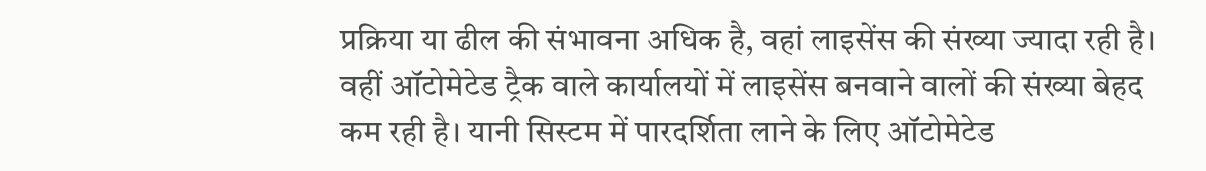प्रक्रिया या ढील की संभावना अधिक है, वहां लाइसेंस की संख्या ज्यादा रही है। वहीं ऑटोमेटेड ट्रैक वाले कार्यालयों में लाइसेंस बनवाने वालों की संख्या बेहद कम रही है। यानी सिस्टम में पारदर्शिता लाने के लिए ऑटोमेटेड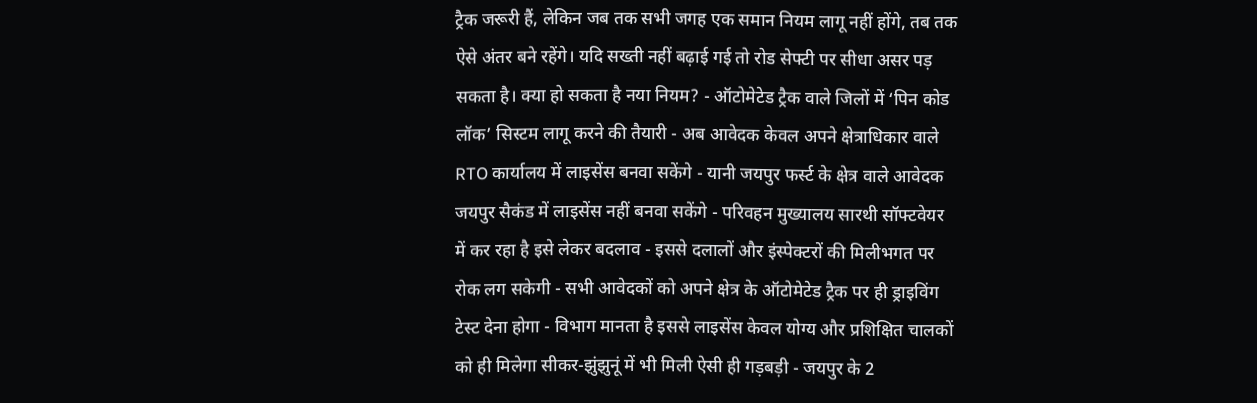ट्रैक जरूरी हैं, लेकिन जब तक सभी जगह एक समान नियम लागू नहीं होंगे, तब तक ऐसे अंतर बने रहेंगे। यदि सख्ती नहीं बढ़ाई गई तो रोड सेफ्टी पर सीधा असर पड़ सकता है। क्या हो सकता है नया नियम? - ऑटोमेटेड ट्रैक वाले जिलों में ‘पिन कोड लॉक’ सिस्टम लागू करने की तैयारी - अब आवेदक केवल अपने क्षेत्राधिकार वाले RTO कार्यालय में लाइसेंस बनवा सकेंगे - यानी जयपुर फर्स्ट के क्षेत्र वाले आवेदक जयपुर सैकंड में लाइसेंस नहीं बनवा सकेंगे - परिवहन मुख्यालय सारथी सॉफ्टवेयर में कर रहा है इसे लेकर बदलाव - इससे दलालों और इंस्पेक्टरों की मिलीभगत पर रोक लग सकेगी - सभी आवेदकों को अपने क्षेत्र के ऑटोमेटेड ट्रैक पर ही ड्राइविंग टेस्ट देना होगा - विभाग मानता है इससे लाइसेंस केवल योग्य और प्रशिक्षित चालकों को ही मिलेगा सीकर-झुंझुनूं में भी मिली ऐसी ही गड़बड़ी - जयपुर के 2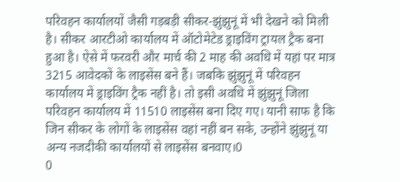परिवहन कार्यालयों जैसी गड़बड़ी सीकर-झुंझुनूं में भी देखने को मिली है। सीकर आरटीओ कार्यालय में ऑटोमेटेड ड्राइविंग ट्रायल ट्रैक बना हुआ है। ऐसे में फरवरी और मार्च की 2 माह की अवधि में यहां पर मात्र 3215 आवेदकों के लाइसेंस बने हैं। जबकि झुंझुनूं में परिवहन कार्यालय में ड्राइविंग ट्रैक नहीं है। तो इसी अवधि में झुंझुनूं जिला परिवहन कार्यालय में 11510 लाइसेंस बना दिए गए। यानी साफ है कि जिन सीकर के लोगों के लाइसेंस वहां नहीं बन सके, उन्होंने झुंझुनूं या अन्य नजदीकी कार्यालयों से लाइसेंस बनवाए।0
0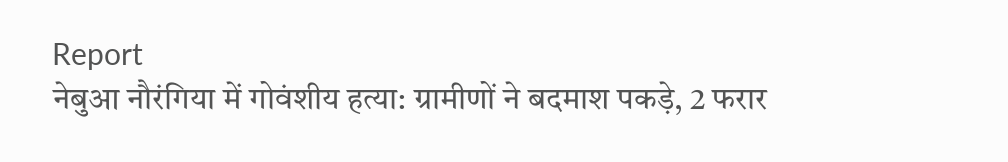Report
नेबुआ नौरंगिया में गोवंशीय हत्या: ग्रामीणों ने बदमाश पकड़े, 2 फरार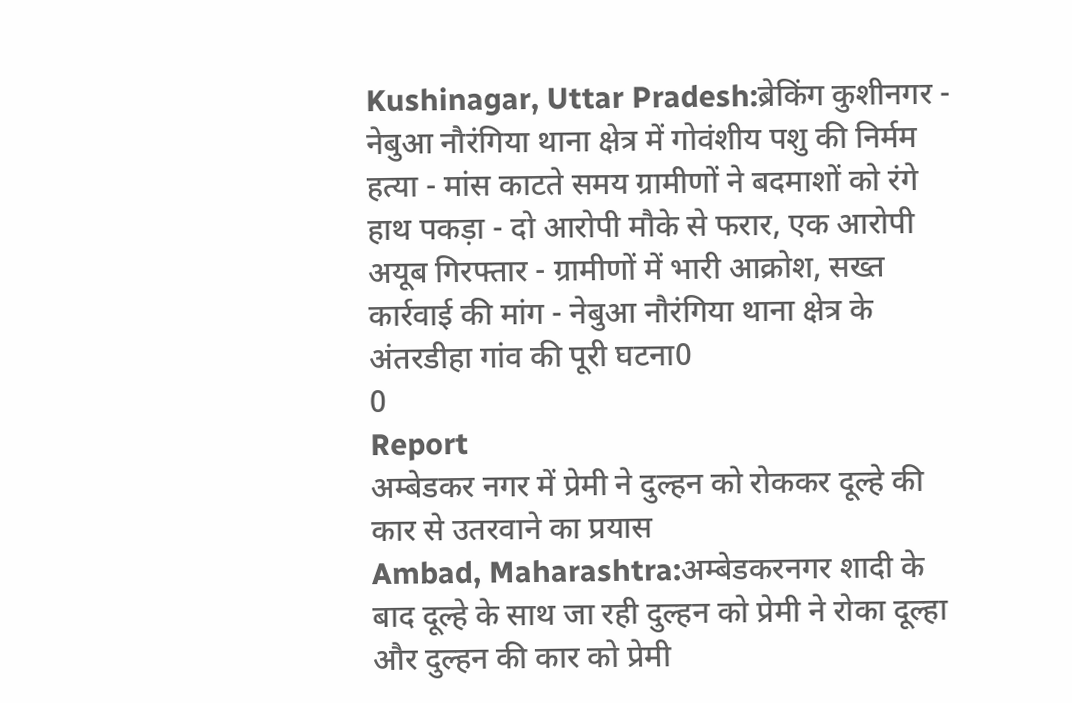Kushinagar, Uttar Pradesh:ब्रेकिंग कुशीनगर - नेबुआ नौरंगिया थाना क्षेत्र में गोवंशीय पशु की निर्मम हत्या - मांस काटते समय ग्रामीणों ने बदमाशों को रंगे हाथ पकड़ा - दो आरोपी मौके से फरार, एक आरोपी अयूब गिरफ्तार - ग्रामीणों में भारी आक्रोश, सख्त कार्रवाई की मांग - नेबुआ नौरंगिया थाना क्षेत्र के अंतरडीहा गांव की पूरी घटना0
0
Report
अम्बेडकर नगर में प्रेमी ने दुल्हन को रोककर दूल्हे की कार से उतरवाने का प्रयास
Ambad, Maharashtra:अम्बेडकरनगर शादी के बाद दूल्हे के साथ जा रही दुल्हन को प्रेमी ने रोका दूल्हा और दुल्हन की कार को प्रेमी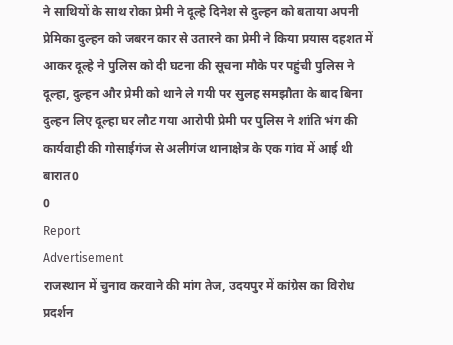ने साथियों के साथ रोका प्रेमी ने दूल्हे दिनेश से दुल्हन को बताया अपनी प्रेमिका दुल्हन को जबरन कार से उतारने का प्रेमी ने किया प्रयास दहशत में आकर दूल्हे ने पुलिस को दी घटना की सूचना मौके पर पहुंची पुलिस ने दूल्हा, दुल्हन और प्रेमी को थाने ले गयी पर सुलह समझौता के बाद बिना दुल्हन लिए दूल्हा घर लौट गया आरोपी प्रेमी पर पुलिस ने शांति भंग की कार्यवाही की गोसाईगंज से अलीगंज थानाक्षेत्र के एक गांव में आई थी बारात0
0
Report
Advertisement
राजस्थान में चुनाव करवाने की मांग तेज, उदयपुर में कांग्रेस का विरोध प्रदर्शन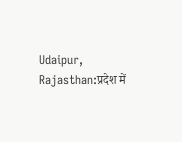Udaipur, Rajasthan:प्रदेश में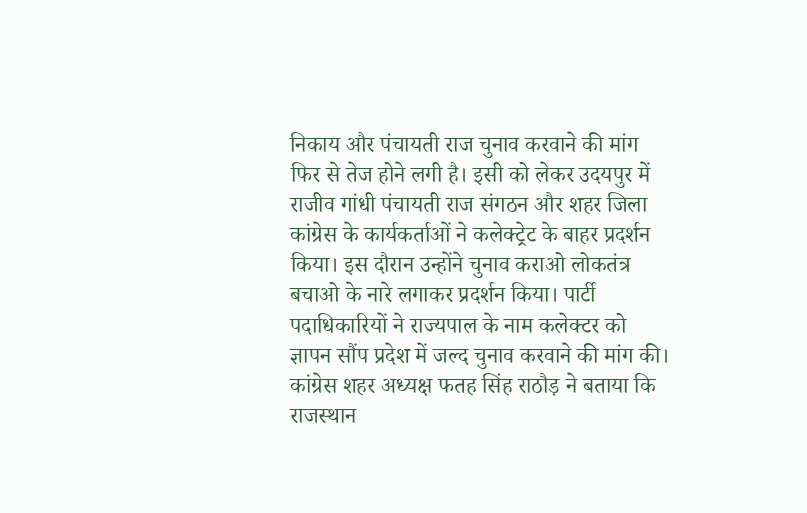निकाय और पंचायती राज चुनाव करवाने की मांग फिर से तेज होने लगी है। इसी को लेकर उदयपुर में राजीव गांधी पंचायती राज संगठन और शहर जिला कांग्रेस के कार्यकर्ताओं ने कलेक्ट्रेट के बाहर प्रदर्शन किया। इस दौरान उन्होंने चुनाव कराओ लोकतंत्र बचाओ के नारे लगाकर प्रदर्शन किया। पार्टी पदाधिकारियों ने राज्यपाल के नाम कलेक्टर को ज्ञापन सौंप प्रदेश में जल्द चुनाव करवाने की मांग की। कांग्रेस शहर अध्यक्ष फतह सिंह राठौड़ ने बताया कि राजस्थान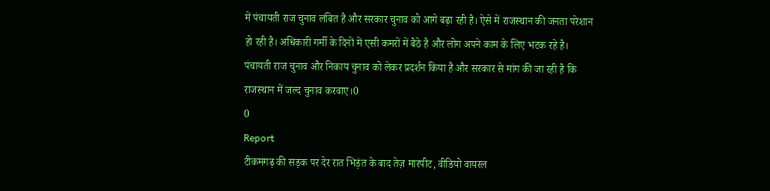में पंचायती राज चुनाव लंबित है और सरकार चुनाव को आगे बढ़ा रही है। ऐसे में राजस्थान की जनता परेशान हो रही है। अधिकारी गर्मी के दिनों में एसी कमरों में बैठे है और लोग अपने काम के लिए भटक रहे है। पंचायती राज चुनाव और निकाय चुनाव को लेकर प्रदर्शन किया है और सरकार से मांग की जा रही है कि राजस्थान में जल्द चुनाव करवाए।0
0
Report
टीकमगढ़ की सड़क पर देर रात भिड़ंत के बाद तेज़ मारपीट, वीडियो वायरल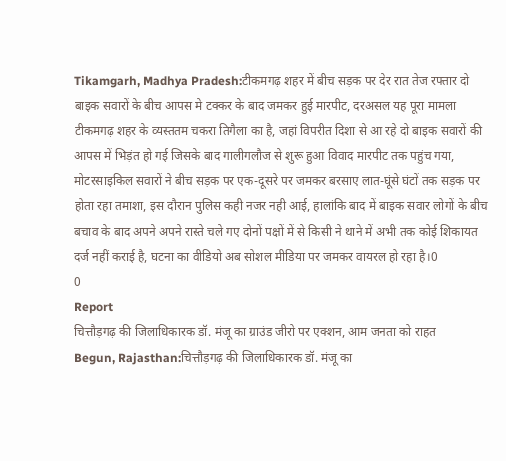Tikamgarh, Madhya Pradesh:टीकमगढ़ शहर में बीच सड़क पर देर रात तेज रफ्तार दो बाइक सवारों के बीच आपस मे टक्कर के बाद जमकर हुई मारपीट, दरअसल यह पूरा मामला टीकमगढ़ शहर के व्यस्ततम चकरा तिगैला का है, जहां विपरीत दिशा से आ रहे दो बाइक सवारों की आपस में भिड़ंत हो गई जिसके बाद गालीगलौज से शुरू हुआ विवाद मारपीट तक पहुंच गया, मोटरसाइकिल सवारों ने बीच सड़क पर एक-दूसरे पर जमकर बरसाए लात-घूंसे घंटों तक सड़क पर होता रहा तमाशा, इस दौरान पुलिस कही नजर नही आई, हालांकि बाद में बाइक सवार लोगों के बीच बचाव के बाद अपने अपने रास्ते चले गए दोनों पक्षों में से किसी ने थाने में अभी तक कोई शिकायत दर्ज नहीं कराई है, घटना का वीडियो अब सोशल मीडिया पर जमकर वायरल हो रहा है।0
0
Report
चित्तौड़गढ़ की जिलाधिकारक डॉ. मंजू का ग्राउंड जीरो पर एक्शन, आम जनता को राहत
Begun, Rajasthan:चित्तौड़गढ़ की जिलाधिकारक डॉ. मंजू का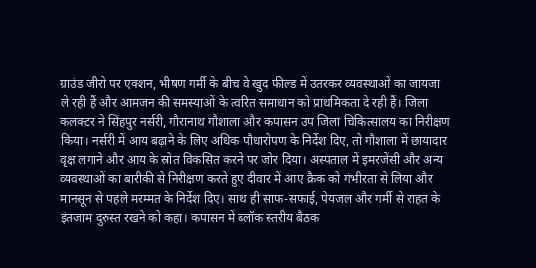ग्राउंड जीरो पर एक्शन, भीषण गर्मी के बीच वे खुद फील्ड में उतरकर व्यवस्थाओं का जायजा ले रही हैं और आमजन की समस्याओं के त्वरित समाधान को प्राथमिकता दे रही हैं। जिला कलक्टर ने सिंहपुर नर्सरी, गौरानाथ गौशाला और कपासन उप जिला चिकित्सालय का निरीक्षण किया। नर्सरी में आय बढ़ाने के लिए अधिक पौधारोपण के निर्देश दिए, तो गौशाला में छायादार वृक्ष लगाने और आय के स्रोत विकसित करने पर जोर दिया। अस्पताल में इमरजेंसी और अन्य व्यवस्थाओं का बारीकी से निरीक्षण करते हुए दीवार में आए क्रैक को गंभीरता से लिया और मानसून से पहले मरम्मत के निर्देश दिए। साथ ही साफ-सफाई, पेयजल और गर्मी से राहत के इंतजाम दुरुस्त रखने को कहा। कपासन में ब्लॉक स्तरीय बैठक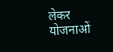लेकर योजनाओं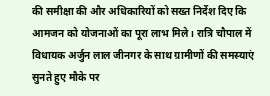की समीक्षा की और अधिकारियों को सख्त निर्देश दिए कि आमजन को योजनाओं का पूरा लाभ मिले। रात्रि चौपाल में विधायक अर्जुन लाल जीनगर के साथ ग्रामीणों की समस्याएं सुनते हुए मौके पर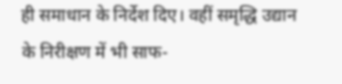ही समाधान के निर्देश दिए। वहीं समृद्धि उद्यान के निरीक्षण में भी साफ-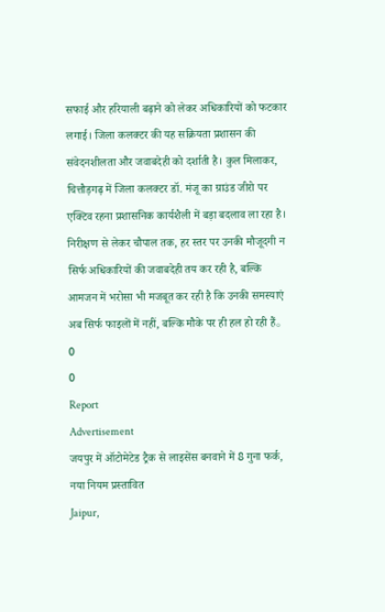सफाई और हरियाली बढ़ाने को लेकर अधिकारियों को फटकार लगाई। जिला कलक्टर की यह सक्रियता प्रशासन की संवेदनशीलता और जवाबदेही को दर्शाती है। कुल मिलाकर, चित्तौड़गढ़ में जिला कलक्टर डॉ. मंजू का ग्राउंड जीरो पर एक्टिव रहना प्रशासनिक कार्यशैली में बड़ा बदलाव ला रहा है। निरीक्षण से लेकर चौपाल तक, हर स्तर पर उनकी मौजूदगी न सिर्फ अधिकारियों की जवाबदेही तय कर रही है, बल्कि आमजन में भरोसा भी मजबूत कर रही है कि उनकी समस्याएं अब सिर्फ फाइलों में नहीं, बल्कि मौके पर ही हल हो रही हैं。0
0
Report
Advertisement
जयपुर में ऑटोमेटेड ट्रैक से लाइसेंस बनवाने में 8 गुना फर्क, नया नियम प्रस्तावित
Jaipur,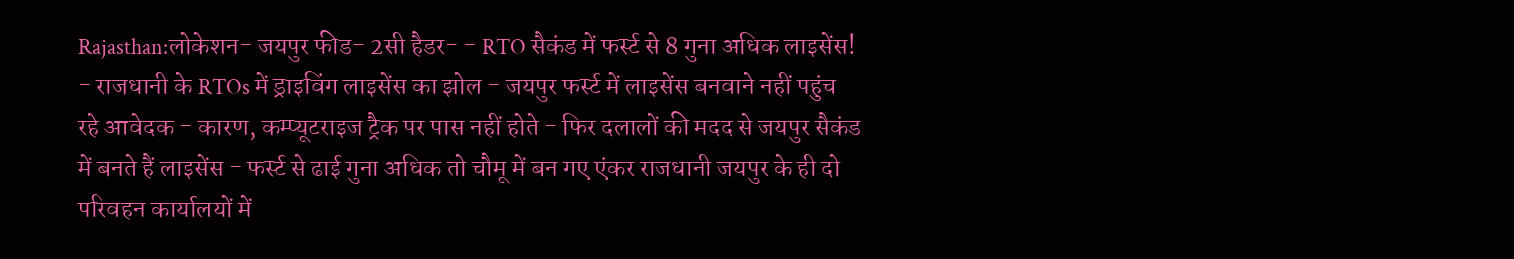Rajasthan:लोकेशन- जयपुर फीड- 2सी हैडर- - RTO सैकंड में फर्स्ट से 8 गुना अधिक लाइसेंस! - राजधानी के RTOs में ड्राइविंग लाइसेंस का झोल - जयपुर फर्स्ट में लाइसेंस बनवाने नहीं पहुंच रहे आवेदक - कारण, कम्प्यूटराइज ट्रैक पर पास नहीं होते - फिर दलालों की मदद से जयपुर सैकंड में बनते हैं लाइसेंस - फर्स्ट से ढाई गुना अधिक तो चौमू में बन गए एंकर राजधानी जयपुर के ही दो परिवहन कार्यालयों में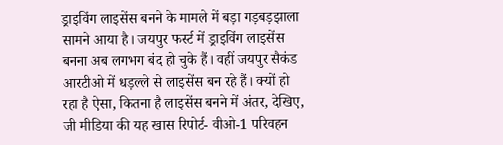ड्राइविंग लाइसेंस बनने के मामले में बड़ा गड़बड़झाला सामने आया है। जयपुर फर्स्ट में ड्राइविंग लाइसेंस बनना अब लगभग बंद हो चुके हैं। वहीं जयपुर सैकंड आरटीओ में धड़ल्ले से लाइसेंस बन रहे हैं। क्यों हो रहा है ऐसा, कितना है लाइसेंस बनने में अंतर, देखिए, जी मीडिया की यह खास रिपोर्ट- वीओ-1 परिवहन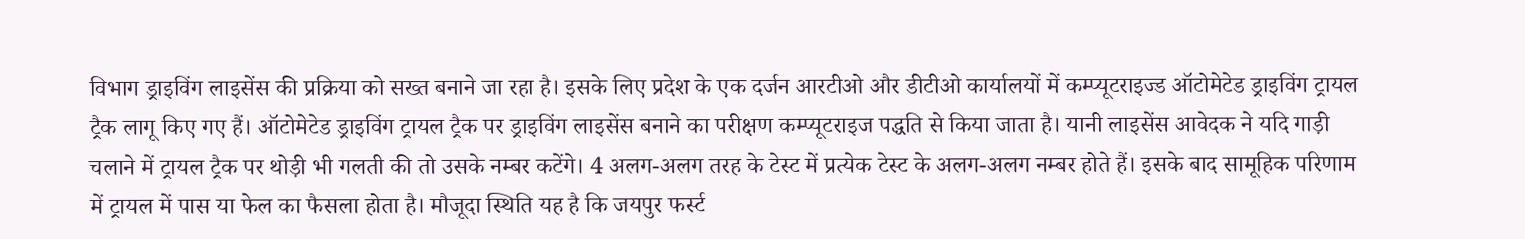विभाग ड्राइविंग लाइसेंस की प्रक्रिया को सख्त बनाने जा रहा है। इसके लिए प्रदेश के एक दर्जन आरटीओ और डीटीओ कार्यालयों में कम्प्यूटराइज्ड ऑटोमेटेड ड्राइविंग ट्रायल ट्रैक लागू किए गए हैं। ऑटोमेटेड ड्राइविंग ट्रायल ट्रैक पर ड्राइविंग लाइसेंस बनाने का परीक्षण कम्प्यूटराइज पद्धति से किया जाता है। यानी लाइसेंस आवेदक ने यदि गाड़ी चलाने में ट्रायल ट्रैक पर थोड़ी भी गलती की तो उसके नम्बर कटेंगे। 4 अलग-अलग तरह के टेस्ट में प्रत्येक टेस्ट के अलग-अलग नम्बर होते हैं। इसके बाद सामूहिक परिणाम में ट्रायल में पास या फेल का फैसला होता है। मौजूदा स्थिति यह है कि जयपुर फर्स्ट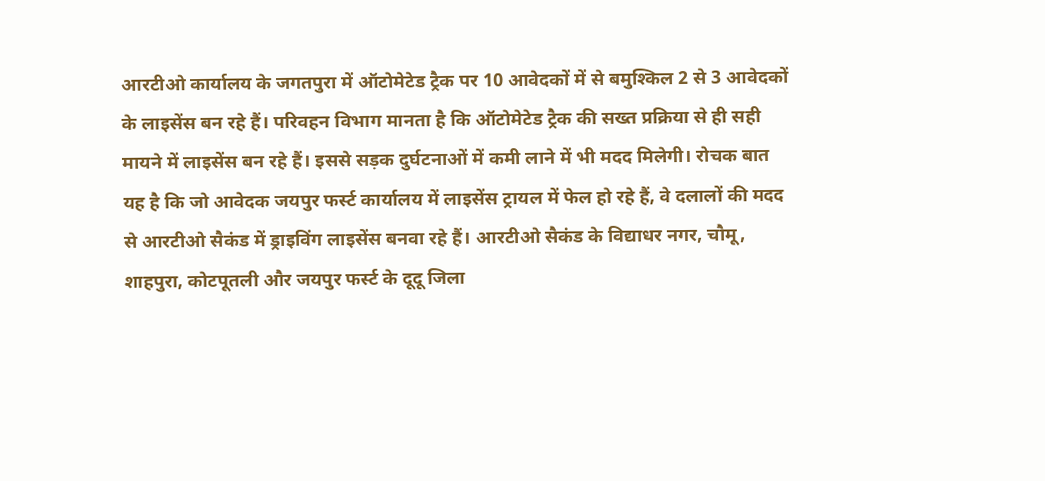आरटीओ कार्यालय के जगतपुरा में ऑटोमेटेड ट्रैक पर 10 आवेदकों में से बमुश्किल 2 से 3 आवेदकों के लाइसेंस बन रहे हैं। परिवहन विभाग मानता है कि ऑटोमेटेड ट्रैक की सख्त प्रक्रिया से ही सही मायने में लाइसेंस बन रहे हैं। इससे सड़क दुर्घटनाओं में कमी लाने में भी मदद मिलेगी। रोचक बात यह है कि जो आवेदक जयपुर फर्स्ट कार्यालय में लाइसेंस ट्रायल में फेल हो रहे हैं, वे दलालों की मदद से आरटीओ सैकंड में ड्राइविंग लाइसेंस बनवा रहे हैं। आरटीओ सैकंड के विद्याधर नगर, चौमू, शाहपुरा, कोटपूतली और जयपुर फर्स्ट के दूदू जिला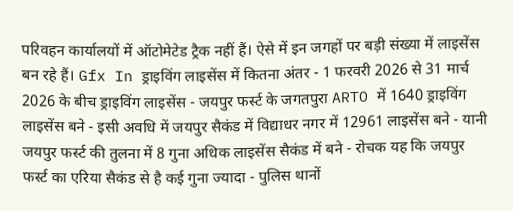परिवहन कार्यालयों में ऑटोमेटेड ट्रैक नहीं हैं। ऐसे में इन जगहों पर बड़ी संख्या में लाइसेंस बन रहे हैं। Gfx In ड्राइविंग लाइसेंस में कितना अंतर - 1 फरवरी 2026 से 31 मार्च 2026 के बीच ड्राइविंग लाइसेंस - जयपुर फर्स्ट के जगतपुरा ARTO में 1640 ड्राइविंग लाइसेंस बने - इसी अवधि में जयपुर सैकंड में विद्याधर नगर में 12961 लाइसेंस बने - यानी जयपुर फर्स्ट की तुलना में 8 गुना अधिक लाइसेंस सैकंड में बने - रोचक यह कि जयपुर फर्स्ट का एरिया सैकंड से है कई गुना ज्यादा - पुलिस थानों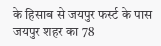के हिसाब से जयपुर फर्स्ट के पास जयपुर शहर का 78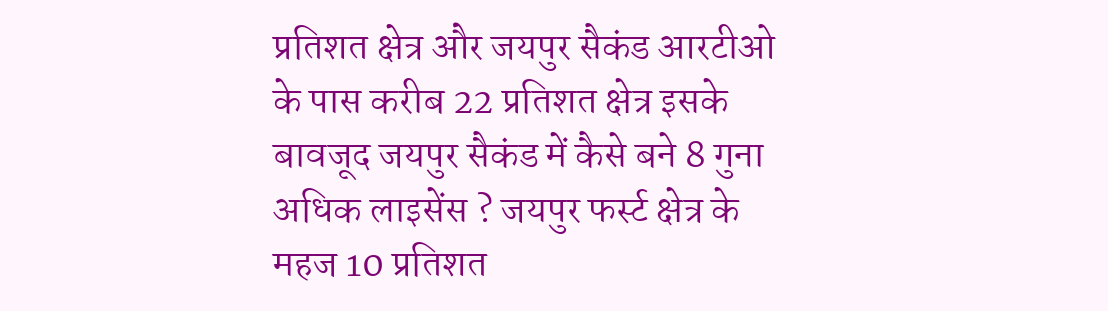प्रतिशत क्षेत्र और जयपुर सैकंड आरटीओ के पास करीब 22 प्रतिशत क्षेत्र इसके बावजूद जयपुर सैकंड में कैसे बने 8 गुना अधिक लाइसेंस ? जयपुर फर्स्ट क्षेत्र के महज 10 प्रतिशत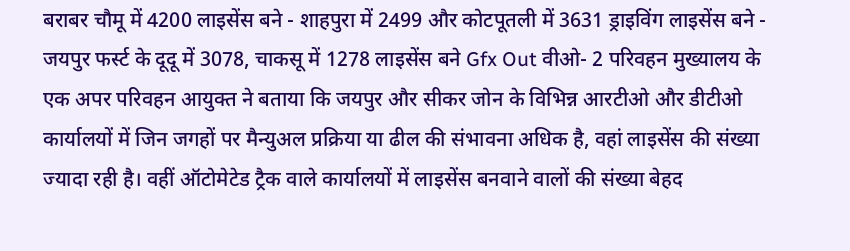बराबर चौमू में 4200 लाइसेंस बने - शाहपुरा में 2499 और कोटपूतली में 3631 ड्राइविंग लाइसेंस बने - जयपुर फर्स्ट के दूदू में 3078, चाकसू में 1278 लाइसेंस बने Gfx Out वीओ- 2 परिवहन मुख्यालय के एक अपर परिवहन आयुक्त ने बताया कि जयपुर और सीकर जोन के विभिन्न आरटीओ और डीटीओ कार्यालयों में जिन जगहों पर मैन्युअल प्रक्रिया या ढील की संभावना अधिक है, वहां लाइसेंस की संख्या ज्यादा रही है। वहीं ऑटोमेटेड ट्रैक वाले कार्यालयों में लाइसेंस बनवाने वालों की संख्या बेहद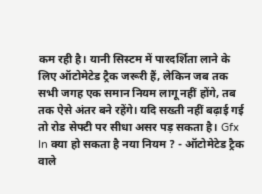कम रही है। यानी सिस्टम में पारदर्शिता लाने के लिए ऑटोमेटेड ट्रैक जरूरी हैं, लेकिन जब तक सभी जगह एक समान नियम लागू नहीं होंगे, तब तक ऐसे अंतर बने रहेंगे। यदि सख्ती नहीं बढ़ाई गई तो रोड सेफ्टी पर सीधा असर पड़ सकता है। Gfx In क्या हो सकता है नया नियम ? - ऑटोमेटेड ट्रैक वाले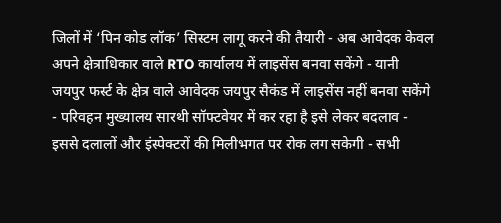जिलों में ‘पिन कोड लॉक’ सिस्टम लागू करने की तैयारी - अब आवेदक केवल अपने क्षेत्राधिकार वाले RTO कार्यालय में लाइसेंस बनवा सकेंगे - यानी जयपुर फर्स्ट के क्षेत्र वाले आवेदक जयपुर सैकंड में लाइसेंस नहीं बनवा सकेंगे - परिवहन मुख्यालय सारथी सॉफ्टवेयर में कर रहा है इसे लेकर बदलाव - इससे दलालों और इंस्पेक्टरों की मिलीभगत पर रोक लग सकेगी - सभी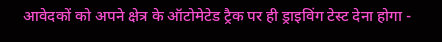आवेदकों को अपने क्षेत्र के ऑटोमेटेड ट्रैक पर ही ड्राइविंग टेस्ट देना होगा -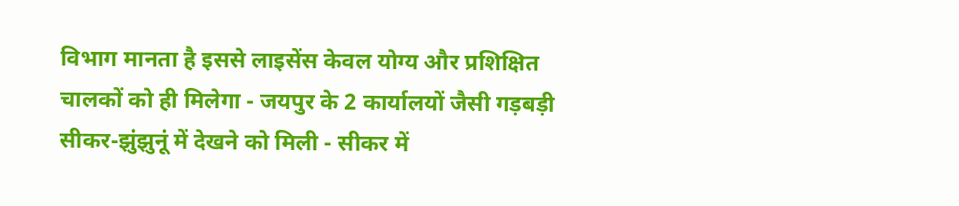विभाग मानता है इससे लाइसेंस केवल योग्य और प्रशिक्षित चालकों को ही मिलेगा - जयपुर के 2 कार्यालयों जैसी गड़बड़ी सीकर-झुंझुनूं में देखने को मिली - सीकर में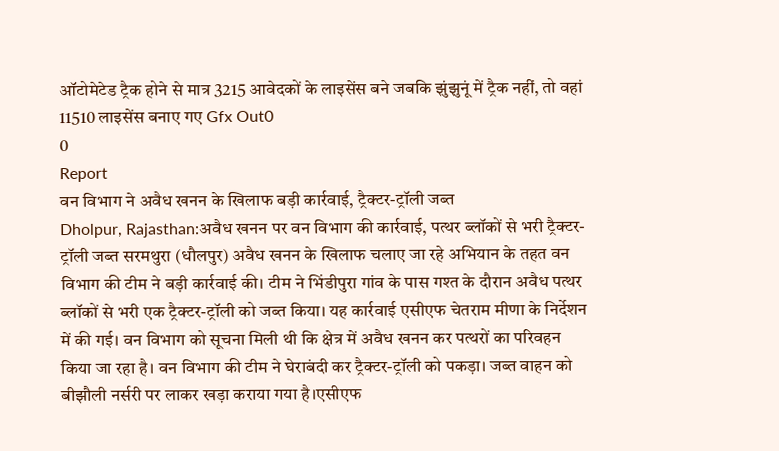ऑटोमेटेड ट्रैक होने से मात्र 3215 आवेदकों के लाइसेंस बने जबकि झुंझुनूं में ट्रैक नहीं, तो वहां 11510 लाइसेंस बनाए गए Gfx Out0
0
Report
वन विभाग ने अवैध खनन के खिलाफ बड़ी कार्रवाई, ट्रैक्टर-ट्रॉली जब्त
Dholpur, Rajasthan:अवैध खनन पर वन विभाग की कार्रवाई, पत्थर ब्लॉकों से भरी ट्रैक्टर-ट्रॉली जब्त सरमथुरा (धौलपुर) अवैध खनन के खिलाफ चलाए जा रहे अभियान के तहत वन विभाग की टीम ने बड़ी कार्रवाई की। टीम ने भिंडीपुरा गांव के पास गश्त के दौरान अवैध पत्थर ब्लॉकों से भरी एक ट्रैक्टर-ट्रॉली को जब्त किया। यह कार्रवाई एसीएफ चेतराम मीणा के निर्देशन में की गई। वन विभाग को सूचना मिली थी कि क्षेत्र में अवैध खनन कर पत्थरों का परिवहन किया जा रहा है। वन विभाग की टीम ने घेराबंदी कर ट्रैक्टर-ट्रॉली को पकड़ा। जब्त वाहन को बीझौली नर्सरी पर लाकर खड़ा कराया गया है।एसीएफ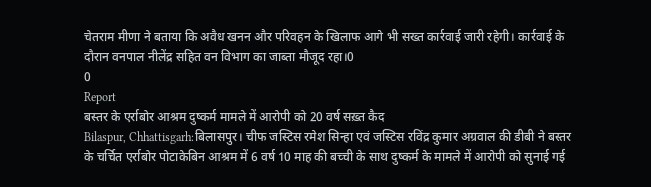चेतराम मीणा ने बताया कि अवैध खनन और परिवहन के खिलाफ आगे भी सख्त कार्रवाई जारी रहेगी। कार्रवाई के दौरान वनपाल नीलेंद्र सहित वन विभाग का जाब्ता मौजूद रहा।0
0
Report
बस्तर के एर्राबोर आश्रम दुष्कर्म मामले में आरोपी को 20 वर्ष सख़्त कैद
Bilaspur, Chhattisgarh:बिलासपुर। चीफ जस्टिस रमेश सिन्हा एवं जस्टिस रविंद्र कुमार अग्रवाल की डीबी ने बस्तर के चर्चित एर्राबोर पोटाकेबिन आश्रम में 6 वर्ष 10 माह की बच्ची के साथ दुष्कर्म के मामले में आरोपी को सुनाई गई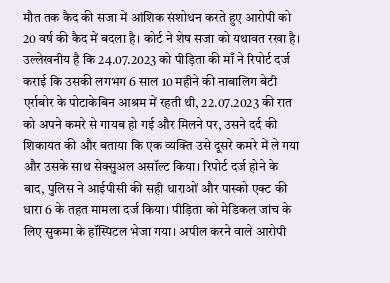मौत तक कैद की सजा में आंशिक संशोधन करते हुए आरोपी को 20 वर्ष की कैद में बदला है। कोर्ट ने शेष सजा को यथावत रखा है। उल्लेखनीय है कि 24.07.2023 को पीड़िता की माँ ने रिपोर्ट दर्ज कराई कि उसकी लगभग 6 साल 10 महीने की नाबालिग बेटी एर्राबोर के पोटाकेबिन आश्रम में रहती थी, 22.07.2023 की रात को अपने कमरे से गायब हो गई और मिलने पर, उसने दर्द की शिकायत की और बताया कि एक व्यक्ति उसे दूसरे कमरे में ले गया और उसके साथ सेक्सुअल असॉल्ट किया। रिपोर्ट दर्ज होने के बाद, पुलिस ने आईपीसी की सही धाराओं और पास्को एक्ट की धारा 6 के तहत मामला दर्ज किया। पीड़िता को मेडिकल जांच के लिए सुकमा के हॉस्पिटल भेजा गया। अपील करने वाले आरोपी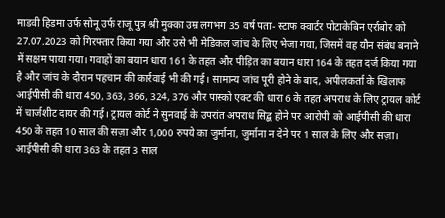माडवी हिडमा उर्फ सोनू उर्फ राजू पुत्र श्री मुक्का उम्र लगभग 35 वर्ष पता- स्टाफ क्वार्टर पोटाकेबिन एर्राबोर को 27.07.2023 को गिरफ्तार किया गया और उसे भी मेडिकल जांच के लिए भेजा गया, जिसमें वह यौन संबंध बनाने में सक्षम पाया गया। गवाहों का बयान धारा 161 के तहत और पीड़ित का बयान धारा 164 के तहत दर्ज किया गया है और जांच के दौरान पहचान की कार्रवाई भी की गई। सामान्य जांच पूरी होने के बाद, अपीलकर्ता के खिलाफ आईपीसी की धारा 450, 363, 366, 324, 376 और पास्को एक्ट की धारा 6 के तहत अपराध के लिए ट्रायल कोर्ट में चार्जशीट दायर की गई। ट्रायल कोर्ट ने सुनवाई के उपरांत अपराध सिद्ब होने पर आरोपी को आईपीसी की धारा 450 के तहत 10 साल की सज़ा और 1,000 रुपये का जुर्माना, जुर्माना न देने पर 1 साल के लिए और सज़ा। आईपीसी की धारा 363 के तहत 3 साल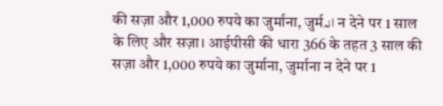की सज़ा और 1,000 रुपये का जुर्माना, जुर्मانہ न देने पर 1 साल के लिए और सज़ा। आईपीसी की धारा 366 के तहत 3 साल की सज़ा और 1,000 रुपये का जुर्माना, जुर्माना न देने पर 1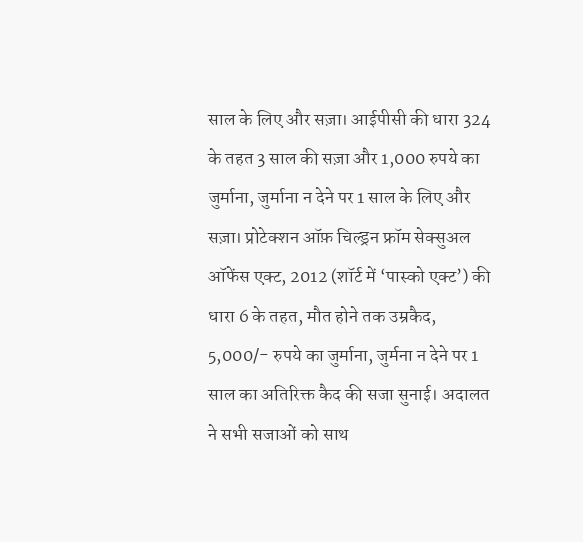साल के लिए और सज़ा। आईपीसी की धारा 324 के तहत 3 साल की सज़ा और 1,000 रुपये का जुर्माना, जुर्माना न देने पर 1 साल के लिए और सज़ा। प्रोटेक्शन ऑफ़ चिल्ड्रन फ्रॉम सेक्सुअल ऑफेंस एक्ट, 2012 (शॉर्ट में ‘पास्को एक्ट’) की धारा 6 के तहत, मौत होने तक उम्रकैद, 5,000/- रुपये का जुर्माना, जुर्मना न देने पर 1 साल का अतिरिक्त कैद की सजा सुनाई। अदालत ने सभी सजाओं को साथ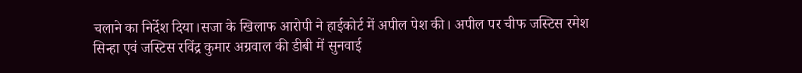चलाने का निर्देश दिया।सजा के खिलाफ आरोपी ने हाईकोर्ट में अपील पेश की। अपील पर चीफ जस्टिस रमेश सिन्हा एवं जस्टिस रविंद्र कुमार अग्रवाल की डीबी में सुनवाई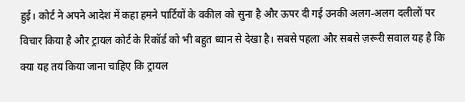हुई। कोर्ट ने अपने आदेश में कहा हमने पार्टियों के वकील को सुना है और ऊपर दी गई उनकी अलग-अलग दलीलों पर विचार किया है और ट्रायल कोर्ट के रिकॉर्ड को भी बहुत ध्यान से देखा है। सबसे पहला और सबसे ज़रूरी सवाल यह है कि क्या यह तय किया जाना चाहिए कि ट्रायल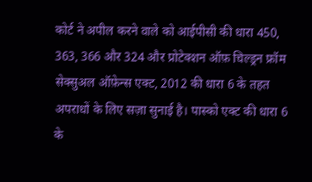कोर्ट ने अपील करने वाले को आईपीसी की धारा 450, 363, 366 और 324 और प्रोटेक्शन ऑफ़ चिल्ड्रन फ्रॉम सेक्सुअल ऑफ़ेन्स एक्ट, 2012 की धारा 6 के तहत अपराधों के लिए सज़ा सुनाई है। पास्को एक्ट की धारा 6 के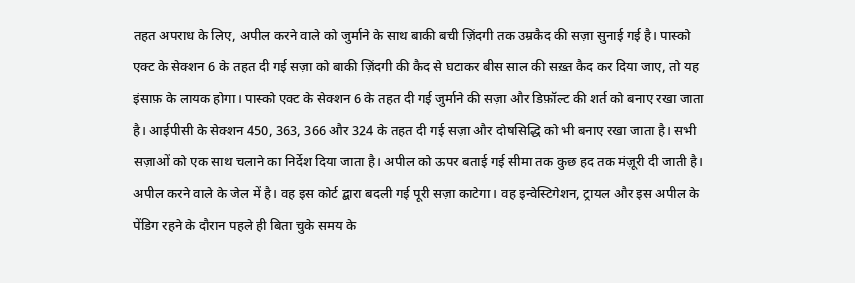तहत अपराध के लिए, अपील करने वाले को जुर्माने के साथ बाकी बची ज़िंदगी तक उम्रकैद की सज़ा सुनाई गई है। पास्को एक्ट के सेक्शन 6 के तहत दी गई सज़ा को बाकी ज़िंदगी की कैद से घटाकर बीस साल की सख़्त कैद कर दिया जाए, तो यह इंसाफ़ के लायक होगा। पास्को एक्ट के सेक्शन 6 के तहत दी गई जुर्माने की सज़ा और डिफ़ॉल्ट की शर्त को बनाए रखा जाता है। आईपीसी के सेक्शन 450, 363, 366 और 324 के तहत दी गई सज़ा और दोषसिद्धि को भी बनाए रखा जाता है। सभी सज़ाओं को एक साथ चलाने का निर्देश दिया जाता है। अपील को ऊपर बताई गई सीमा तक कुछ हद तक मंज़ूरी दी जाती है। अपील करने वाले के जेल में है। वह इस कोर्ट द्बारा बदली गई पूरी सज़ा काटेगा। वह इन्वेस्टिगेशन, ट्रायल और इस अपील के पेंडिग रहने के दौरान पहले ही बिता चुके समय के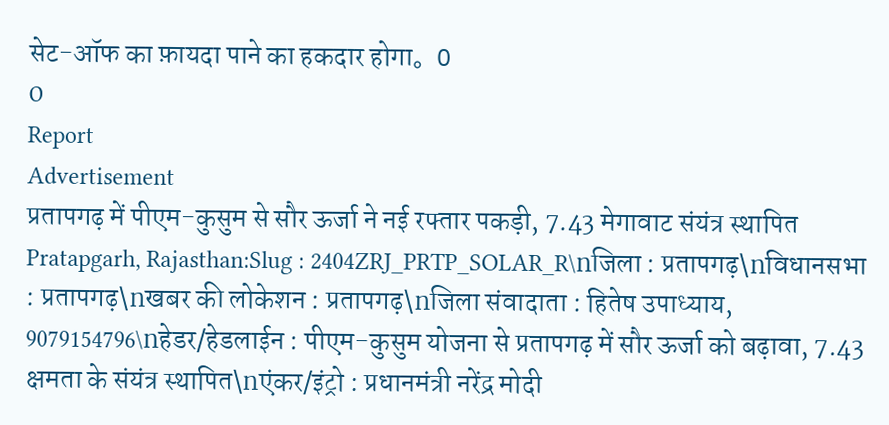सेट-ऑफ का फ़ायदा पाने का हकदार होगा。0
0
Report
Advertisement
प्रतापगढ़ में पीएम-कुसुम से सौर ऊर्जा ने नई रफ्तार पकड़ी, 7.43 मेगावाट संयंत्र स्थापित
Pratapgarh, Rajasthan:Slug : 2404ZRJ_PRTP_SOLAR_R\nजिला : प्रतापगढ़\nविधानसभा : प्रतापगढ़\nखबर की लोकेशन : प्रतापगढ़\nजिला संवादाता : हितेष उपाध्याय, 9079154796\nहेडर/हेडलाईन : पीएम-कुसुम योजना से प्रतापगढ़ में सौर ऊर्जा को बढ़ावा, 7.43 क्षमता के संयंत्र स्थापित\nएंकर/इंट्रो : प्रधानमंत्री नरेंद्र मोदी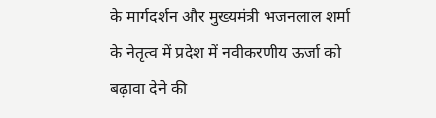के मार्गदर्शन और मुख्यमंत्री भजनलाल शर्मा के नेतृत्व में प्रदेश में नवीकरणीय ऊर्जा को बढ़ावा देने की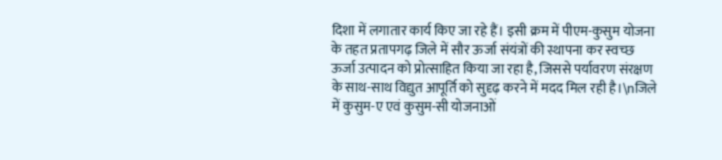दिशा में लगातार कार्य किए जा रहे हैं। इसी क्रम में पीएम-कुसुम योजना के तहत प्रतापगढ़ जिले में सौर ऊर्जा संयंत्रों की स्थापना कर स्वच्छ ऊर्जा उत्पादन को प्रोत्साहित किया जा रहा है, जिससे पर्यावरण संरक्षण के साथ-साथ विद्युत आपूर्ति को सुदृढ़ करने में मदद मिल रही है।\nजिले में कुसुम-ए एवं कुसुम-सी योजनाओं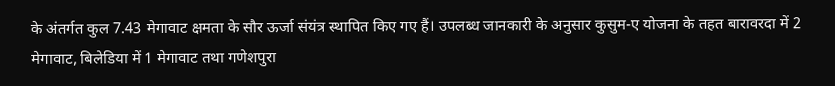के अंतर्गत कुल 7.43 मेगावाट क्षमता के सौर ऊर्जा संयंत्र स्थापित किए गए हैं। उपलब्ध जानकारी के अनुसार कुसुम-ए योजना के तहत बारावरदा में 2 मेगावाट, बिलेडिया में 1 मेगावाट तथा गणेशपुरा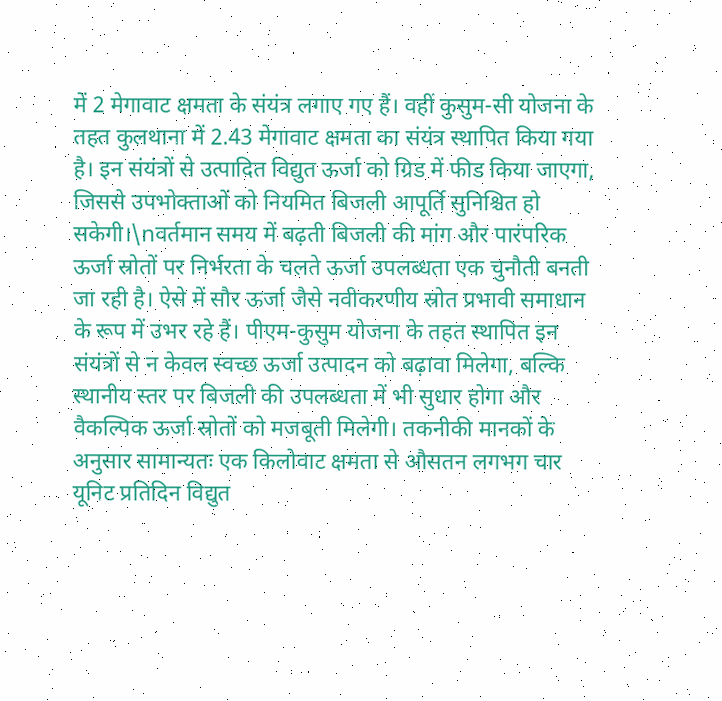में 2 मेगावाट क्षमता के संयंत्र लगाए गए हैं। वहीं कुसुम-सी योजना के तहत कुलथाना में 2.43 मेगावाट क्षमता का संयंत्र स्थापित किया गया है। इन संयंत्रों से उत्पादित विद्युत ऊर्जा को ग्रिड में फीड किया जाएगा, जिससे उपभोक्ताओं को नियमित बिजली आपूर्ति सुनिश्चित हो सकेगी।\nवर्तमान समय में बढ़ती बिजली की मांग और पारंपरिक ऊर्जा स्रोतों पर निर्भरता के चलते ऊर्जा उपलब्धता एक चुनौती बनती जा रही है। ऐसे में सौर ऊर्जा जैसे नवीकरणीय स्रोत प्रभावी समाधान के रूप में उभर रहे हैं। पीएम-कुसुम योजना के तहत स्थापित इन संयंत्रों से न केवल स्वच्छ ऊर्जा उत्पादन को बढ़ावा मिलेगा, बल्कि स्थानीय स्तर पर बिजली की उपलब्धता में भी सुधार होगा और वैकल्पिक ऊर्जा स्रोतों को मजबूती मिलेगी। तकनीकी मानकों के अनुसार सामान्यतः एक किलोवाट क्षमता से औसतन लगभग चार यूनिट प्रतिदिन विद्युत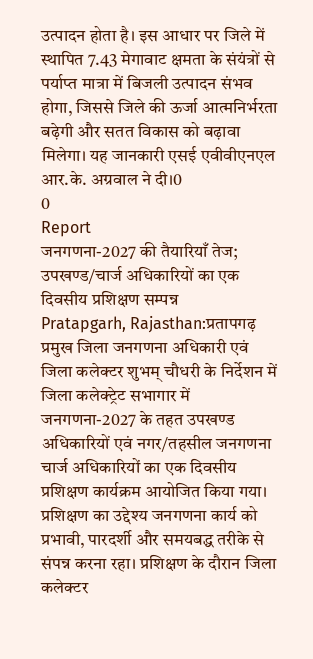उत्पादन होता है। इस आधार पर जिले में स्थापित 7.43 मेगावाट क्षमता के संयंत्रों से पर्याप्त मात्रा में बिजली उत्पादन संभव होगा, जिससे जिले की ऊर्जा आत्मनिर्भरता बढ़ेगी और सतत विकास को बढ़ावा मिलेगा। यह जानकारी एसई एवीवीएनएल आर.के. अग्रवाल ने दी।0
0
Report
जनगणना-2027 की तैयारियाँ तेज; उपखण्ड/चार्ज अधिकारियों का एक दिवसीय प्रशिक्षण सम्पन्न
Pratapgarh, Rajasthan:प्रतापगढ़ प्रमुख जिला जनगणना अधिकारी एवं जिला कलेक्टर शुभम् चौधरी के निर्देशन में जिला कलेक्ट्रेट सभागार में जनगणना-2027 के तहत उपखण्ड अधिकारियों एवं नगर/तहसील जनगणना चार्ज अधिकारियों का एक दिवसीय प्रशिक्षण कार्यक्रम आयोजित किया गया। प्रशिक्षण का उद्देश्य जनगणना कार्य को प्रभावी, पारदर्शी और समयबद्ध तरीके से संपन्न करना रहा। प्रशिक्षण के दौरान जिला कलेक्टर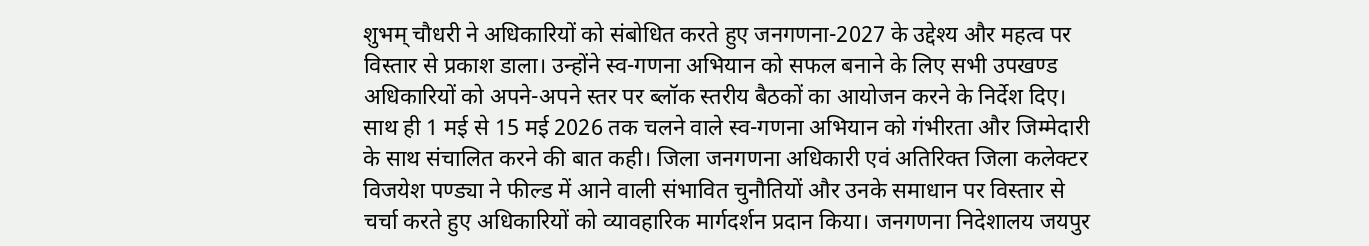शुभम् चौधरी ने अधिकारियों को संबोधित करते हुए जनगणना-2027 के उद्देश्य और महत्व पर विस्तार से प्रकाश डाला। उन्होंने स्व-गणना अभियान को सफल बनाने के लिए सभी उपखण्ड अधिकारियों को अपने-अपने स्तर पर ब्लॉक स्तरीय बैठकों का आयोजन करने के निर्देश दिए। साथ ही 1 मई से 15 मई 2026 तक चलने वाले स्व-गणना अभियान को गंभीरता और जिम्मेदारी के साथ संचालित करने की बात कही। जिला जनगणना अधिकारी एवं अतिरिक्त जिला कलेक्टर विजयेश पण्ड्या ने फील्ड में आने वाली संभावित चुनौतियों और उनके समाधान पर विस्तार से चर्चा करते हुए अधिकारियों को व्यावहारिक मार्गदर्शन प्रदान किया। जनगणना निदेशालय जयपुर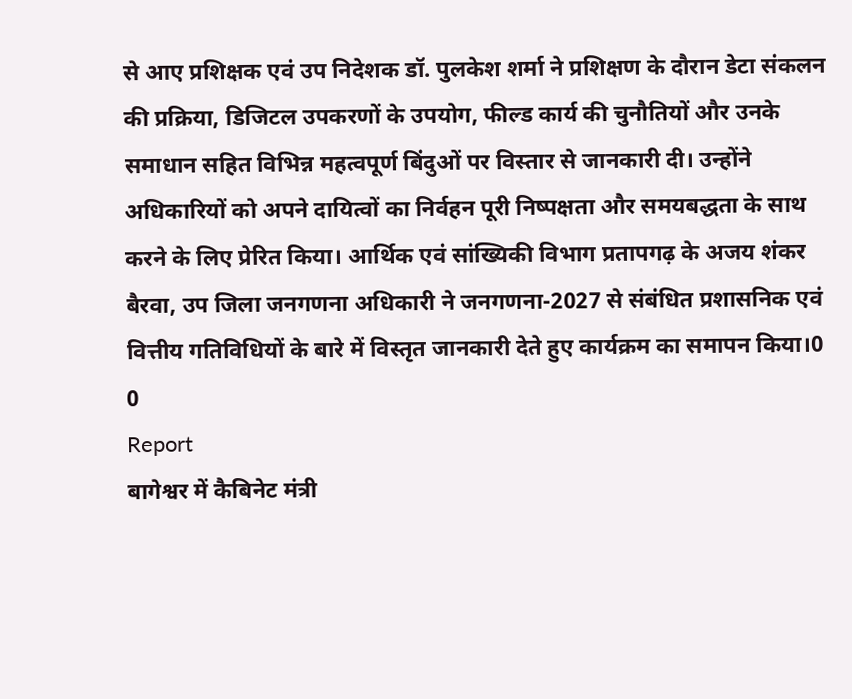से आए प्रशिक्षक एवं उप निदेशक डॉ. पुलकेश शर्मा ने प्रशिक्षण के दौरान डेटा संकलन की प्रक्रिया, डिजिटल उपकरणों के उपयोग, फील्ड कार्य की चुनौतियों और उनके समाधान सहित विभिन्न महत्वपूर्ण बिंदुओं पर विस्तार से जानकारी दी। उन्होंने अधिकारियों को अपने दायित्वों का निर्वहन पूरी निष्पक्षता और समयबद्धता के साथ करने के लिए प्रेरित किया। आर्थिक एवं सांख्यिकी विभाग प्रतापगढ़ के अजय शंकर बैरवा, उप जिला जनगणना अधिकारी ने जनगणना-2027 से संबंधित प्रशासनिक एवं वित्तीय गतिविधियों के बारे में विस्तृत जानकारी देते हुए कार्यक्रम का समापन किया।0
0
Report
बागेश्वर में कैबिनेट मंत्री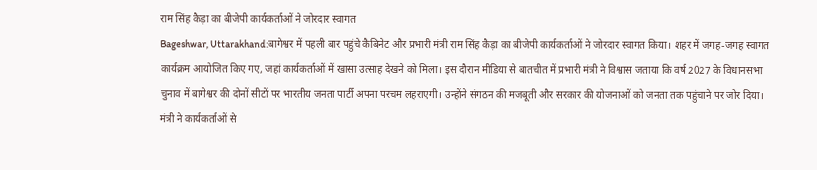राम सिंह कैड़ा का बीजेपी कार्यकर्ताओं ने जोरदार स्वागत
Bageshwar, Uttarakhand:बागेश्वर में पहली बार पहुंचे कैबिनेट और प्रभारी मंत्री राम सिंह कैड़ा का बीजेपी कार्यकर्ताओं ने जोरदार स्वागत किया। शहर में जगह-जगह स्वागत कार्यक्रम आयोजित किए गए, जहां कार्यकर्ताओं में खासा उत्साह देखने को मिला। इस दौरान मीडिया से बातचीत में प्रभारी मंत्री ने विश्वास जताया कि वर्ष 2027 के विधानसभा चुनाव में बागेश्वर की दोनों सीटों पर भारतीय जनता पार्टी अपना परचम लहराएगी। उन्होंने संगठन की मजबूती और सरकार की योजनाओं को जनता तक पहुंचाने पर जोर दिया। मंत्री ने कार्यकर्ताओं से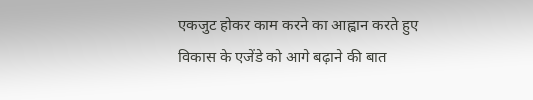एकजुट होकर काम करने का आह्वान करते हुए विकास के एजेंडे को आगे बढ़ाने की बात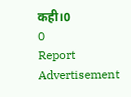कही।0
0
Report
Advertisement